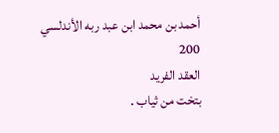أحمد بن محمد ابن عبد ربه الأندلسي
200
العقد الفريد
بتخت من ثياب .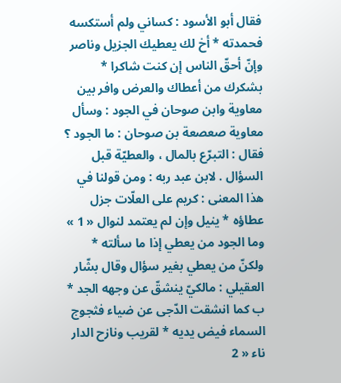فقال أبو الأسود : كساني ولم أستكسه فحمدته * أخ لك يعطيك الجزيل وناصر وإنّ أحقّ الناس إن كنت شاكرا * بشكرك من أعطاك والعرض وافر بين معاوية وابن صوحان في الجود : وسأل معاوية صعصعة بن صوحان : ما الجود ؟ فقال : التبرّع بالمال ، والعطيّة قبل السؤال . لابن عبد ربه : ومن قولنا في هذا المعنى : كريم على العلّات جزل عطاؤه * ينيل وإن لم يعتمد لنوال « 1 » وما الجود من يعطي إذا ما سألته * ولكنّ من يعطي بغير سؤال وقال بشّار العقيلي : مالكيّ ينشقّ عن وجهه الجد * ب كما انشقت الدّجى عن ضياء فثجوج السماء فيض يديه * لقريب ونازح الدار ناء « 2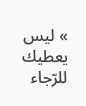» ليس يعطيك للرّجاء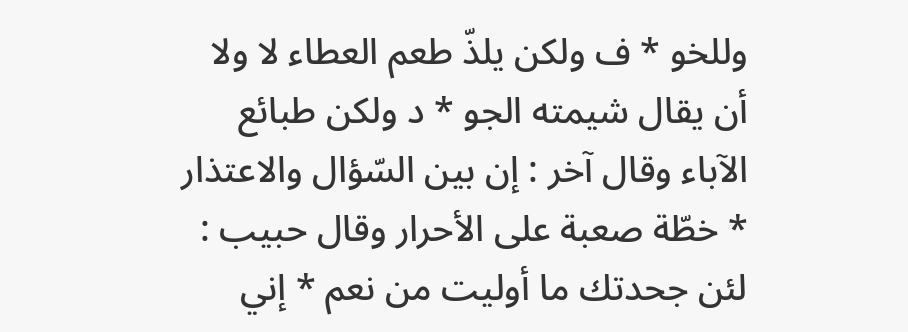وللخو * ف ولكن يلذّ طعم العطاء لا ولا أن يقال شيمته الجو * د ولكن طبائع الآباء وقال آخر : إن بين السّؤال والاعتذار * خطّة صعبة على الأحرار وقال حبيب : لئن جحدتك ما أوليت من نعم * إني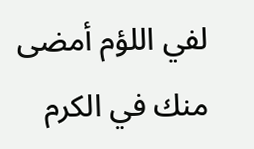لفي اللؤم أمضى منك في الكرم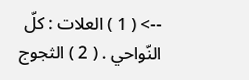--> ( 1 ) العلات : كلّ النّواحي . ( 2 ) الثجوج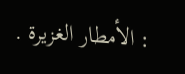: الأمطار الغزيرة .